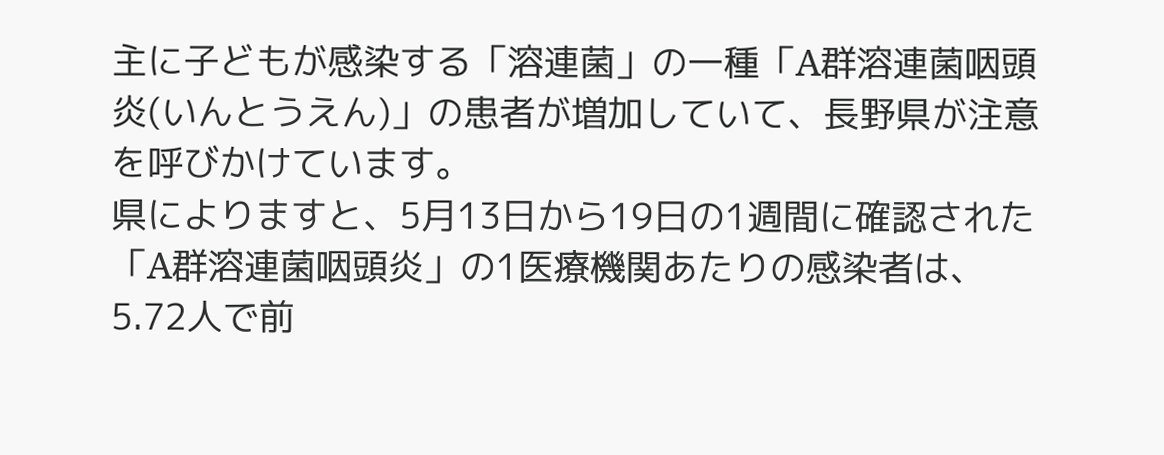主に子どもが感染する「溶連菌」の一種「A群溶連菌咽頭炎(いんとうえん)」の患者が増加していて、長野県が注意を呼びかけています。
県によりますと、5月13日から19日の1週間に確認された「A群溶連菌咽頭炎」の1医療機関あたりの感染者は、5.72人で前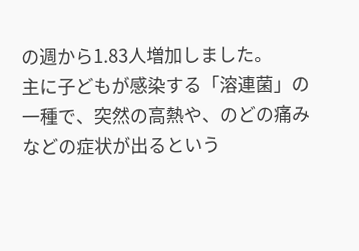の週から1.83人増加しました。
主に子どもが感染する「溶連菌」の一種で、突然の高熱や、のどの痛みなどの症状が出るという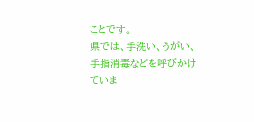ことです。
県では、手洗い、うがい、手指消毒などを呼びかけていま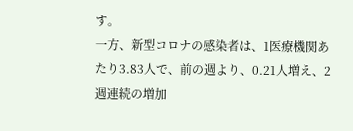す。
一方、新型コロナの感染者は、1医療機関あたり3.83人で、前の週より、0.21人増え、2週連続の増加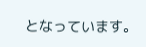となっています。